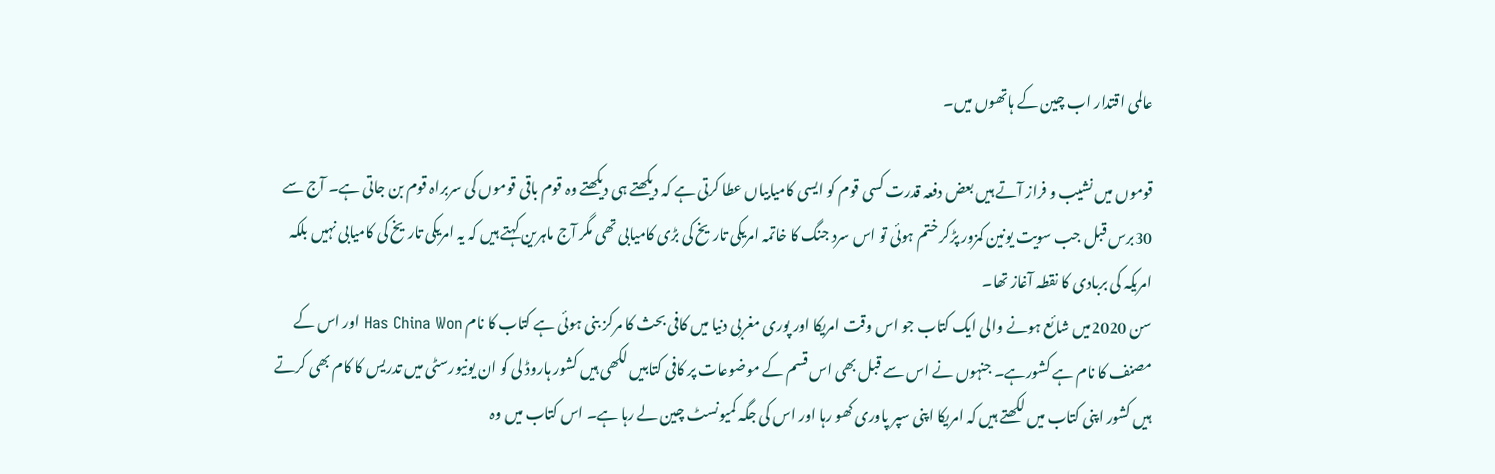عالمی اقتدار اب چین کے ہاتھوں میں۔

قوموں میں نشیب و فراز آتے ہیں بعض دفعہ قدرت کسی قوم کو ایسی کامیابیاں عطا کرتی ہے کہ دیکھتے ہی دیکھتے وہ قوم باقی قوموں کی سربراہ قوم بن جاتی ہے۔ آج سے 30برس قبل جب سویت یونین کمزور پڑکر ختم ہوئی تو اس سرد جنگ کا خاتمہ امریکی تاریخ کی بڑی کامیابی تھی مگر آج ماہرین کہتے ہیں کہ یہ امریکی تاریخ کی کامیابی نہیں بلکہ امریکہ کی بربادی کا نقطہ آغاز تھا۔
سن 2020میں شائع ہونے والی ایک کتاب جو اس وقت امریکا اور پوری مغربی دنیا میں کافی بحث کا مرکز بنی ہوئی ہے کتاب کا نام Has China Won اور اس کے مصنف کا نام ہے کشورہے۔ جنہوں نے اس سے قبل بھی اس قسم کے موضوعات پر کافی کتابیں لکھی ہیں کشور ہاروڈ لی کو ان یونیورسٹی میں تدریس کا کام بھی کرتے ہیں کشور اپنی کتاب میں لکھتے ہیں کہ امریکا اپنی سپر پاوری کھو رہا اور اس کی جگہ کمیونسٹ چین لے رہا ہے۔ اس کتاب میں وہ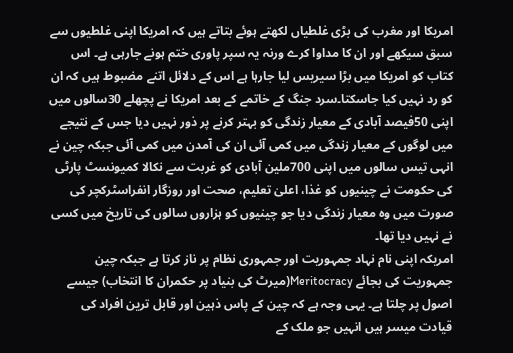امریکا اور مغرب کی بڑی غلطیاں لکھتے ہوئے بتاتے ہیں کہ امریکا اپنی غلطیوں سے سبق سیکھے اور ان کا مداوا کرے ورنہ یہ سپر پاوری ختم ہونے جارہی ہے۔ اس کتاب کو امریکا میں بڑا سیریس لیا جارہا ہے اس کے دلائل اتنے مضبوط ہیں کہ ان کو رد نہیں کیا جاسکتا۔سرد جنگ کے خاتمے کے بعد امریکا نے پچھلے 30سالوں میں اپنی 50فیصد آبادی کے معیار زندگی کو بہتر کرنے پر ذور نہیں دیا جس کے نتیجے میں لوگوں کے معیار زندگی میں کمی آئی ان کی آمدن میں کمی آئی جبکہ چین نے انہی تیس سالوں میں اپنی 700ملین آبادی کو غربت سے نکالا کمیونسٹ پارٹی کی حکومت نے چینیوں کو غذا، اعلیٰ تعلیم، صحت اور روزگار انفراسٹرکچر کی صورت میں وہ معیار زندگی دیا جو چینیوں کو ہزاروں سالوں کی تاریخ میں کسی نے نہیں دیا تھا۔
امریکہ اپنی نام نہاد جمہوریت اور جمہوری نظام پر ناز کرتا ہے جبکہ چین جمہوریت کی بجائے Meritocracy(میرٹ کی بنیاد پر حکمران کا انتخاب) جیسے اصول پر چلتا ہے۔ یہی وجہ ہے کہ چین کے پاس ذہین اور قابل ترین افراد کی قیادت میسر ہیں انہیں جو ملک کے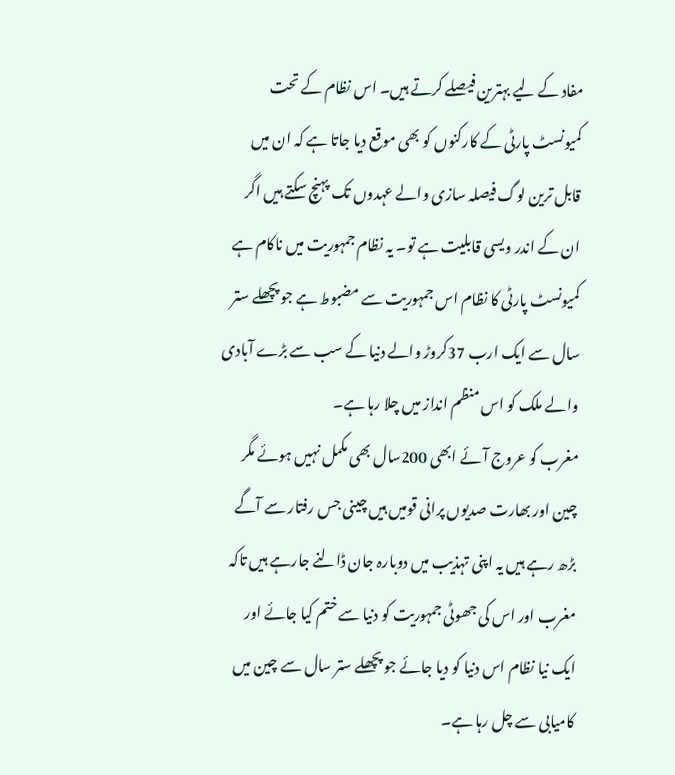مفاد کے لیے بہترین فیصلے کرتے ہیں۔ اس نظام کے تحت کمیونسٹ پارٹی کے کارکنوں کو بھی موقع دیا جاتا ہے کہ ان میں قابل ترین لوگ فیصلہ سازی والے عہدوں تک پہنچ سکتے ہیں اگر ان کے اندر ویسی قابلیت ہے تو۔ یہ نظام جمہوریت میں ناکام ہے کمیونسٹ پارٹی کا نظام اس جمہوریت سے مضبوط ہے جو پچھلے ستر سال سے ایک ارب 37کروڑ والے دنیا کے سب سے بڑے آبادی والے ملک کو اس منظم انداز میں چلا رہا ہے۔
مغرب کو عروج آئے ابھی 200سال بھی مکمل نہیں ہوئے مگر چین اور بھارت صدیوں پرانی قومیں ہیں چینی جس رفتار سے آگے بڑھ رہے ہیں یہ اپنی تہذیب میں دوبارہ جان ڈالنے جارہے ہیں تاکہ مغرب اور اس کی جھوٹی جمہوریت کو دنیا سے ختم کیا جائے اور ایک نیا نظام اس دنیا کو دیا جائے جو پچھلے ستر سال سے چین میں کامیابی سے چل رہا ہے۔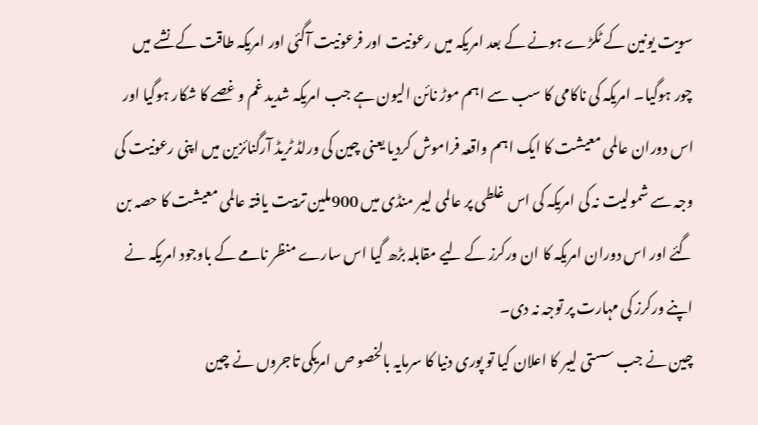سویت یونین کے ٹکڑے ہونے کے بعد امریکہ میں رعونیت اور فرعونیت آگئی اور امریکہ طاقت کے نشے میں چور ہوگیا۔ امریکہ کی ناکامی کا سب سے اہم موڑ نائن الیون ہے جب امریکہ شدید غم و غصے کا شکار ہوگیا اور اس دوران عالمی معیشت کا ایک اہم واقعہ فراموش کردیا یعنی چین کی ورلڈ ٹریڈ آرگنائزین میں اپنی رعونیت کی وجہ سے شمولیت نہ کی امریکہ کی اس غلطی پر عالمی لیبر منڈی میں 900ملین تربیت یافتہ عالمی معیشت کا حصہ بن گئے اور اس دوران امریکہ کا ان ورکرز کے لیے مقابلہ بڑھ گیا اس سارے منظر نامے کے باوجود امریکہ نے اپنے ورکرز کی مہارت پر توجہ نہ دی۔
چین نے جب سستی لیبر کا اعلان کیا تو پوری دنیا کا سرمایہ بالخصو ص امریکی تاجروں نے چین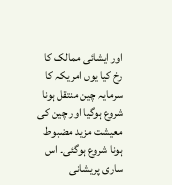اور ایشائی ممالک کا رخ کیا یوں امریکہ کا سرمایہ چین منتقل ہونا شروع ہوگیا اور چین کی معیشت مزید مضبوط ہونا شروع ہوگئی۔ اس ساری پریشانی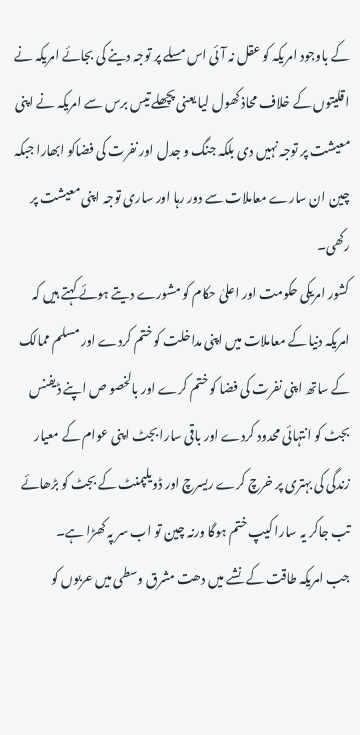کے باوجود امریکہ کو عقل نہ آئی اس مسلے پر توجہ دینے کی بجائے امریکہ نے اقلیتوں کے خلاف محاذ کھول لیا یعنی پچھلے تیس برس سے امریکہ نے اپنی معیشت پر توجہ نہیں دی بلکہ جنگ و جدل اور نفرت کی فضاکو ابھارا جبکہ چین ان سارے معاملات سے دور رہا اور ساری توجہ اپنی معیشت پر رکھی۔
کشور امریکی حکومت اور اعلیٰ حکام کو مشورے دیتے ہوئے کہتے ہیں کہ امریکہ دنیا کے معاملات میں اپنی مداخلت کو ختم کردے اور مسلم ممالک کے ساتھ اپنی نفرت کی فضا کو ختم کرے اور بالخصو ص اپنے ڈیفنس بجٹ کو انتہائی محدود کردے اور باقی سارا بجٹ اپنی عوام کے معیار زندگی کی بہتری پر خرچ کرے ریسرچ اور ڈویلپمنٹ کے بجٹ کو بڑھائے تب جاکر یہ سارا کیپ ختم ہوگا ورنہ چین تو اب سر پہ کھڑا ہے۔
جب امریکہ طاقت کے نشے میں دھت مشرق وسطی میں عربوں کو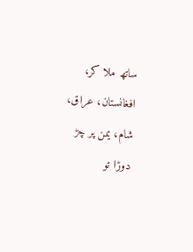ساتھ ملا کر، افغانستان، عراق، شام، یمن پر چڑ دوڑا تو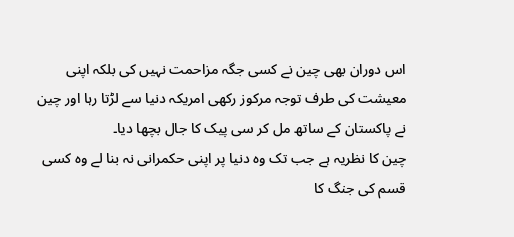اس دوران بھی چین نے کسی جگہ مزاحمت نہیں کی بلکہ اپنی معیشت کی طرف توجہ مرکوز رکھی امریکہ دنیا سے لڑتا رہا اور چین نے پاکستان کے ساتھ مل کر سی پیک کا جال بچھا دیا۔
چین کا نظریہ ہے جب تک وہ دنیا پر اپنی حکمرانی نہ بنا لے وہ کسی قسم کی جنگ کا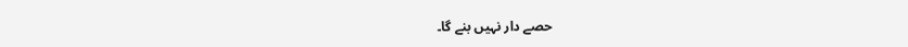حصے دار نہیں بنے گا۔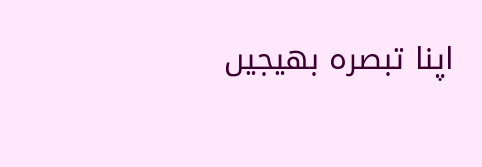اپنا تبصرہ بھیجیں